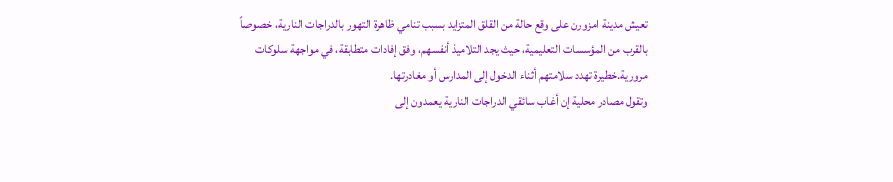تعيش مدينة امزورن على وقع حالة من القلق المتزايد بسبب تنامي ظاهرة التهور بالدراجات النارية، خصوصاً بالقرب من المؤسسات التعليمية، حيث يجد التلاميذ أنفسهم، وفق إفادات متطابقة، في مواجهة سلوكات مرورية.خطيرة تهدد سلامتهم أثناء الدخول إلى المدارس أو مغادرتها.
وتقول مصادر محلية إن أغاب سائقي الدراجات النارية يعمدون إلى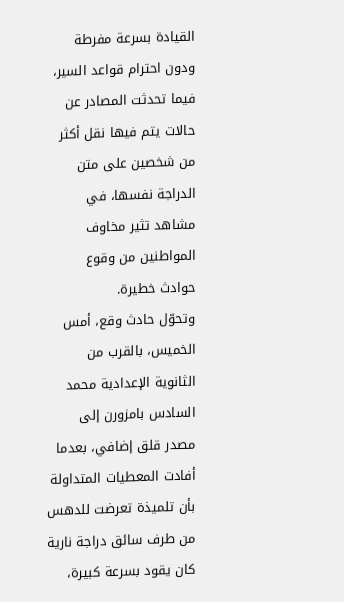القيادة بسرعة مفرطة ودون احترام قواعد السير، فيما تحدثت المصادر عن حالات يتم فيها نقل أكثر من شخصين على متن الدراجة نفسها، في مشاهد تثير مخاوف المواطنين من وقوع حوادث خطيرة.
وتحوّل حادث وقع، أمس الخميس، بالقرب من الثانوية الإعدادية محمد السادس بامزورن إلى مصدر قلق إضافي، بعدما أفادت المعطيات المتداولة بأن تلميذة تعرضت للدهس من طرف سائق دراجة نارية كان يقود بسرعة كبيرة،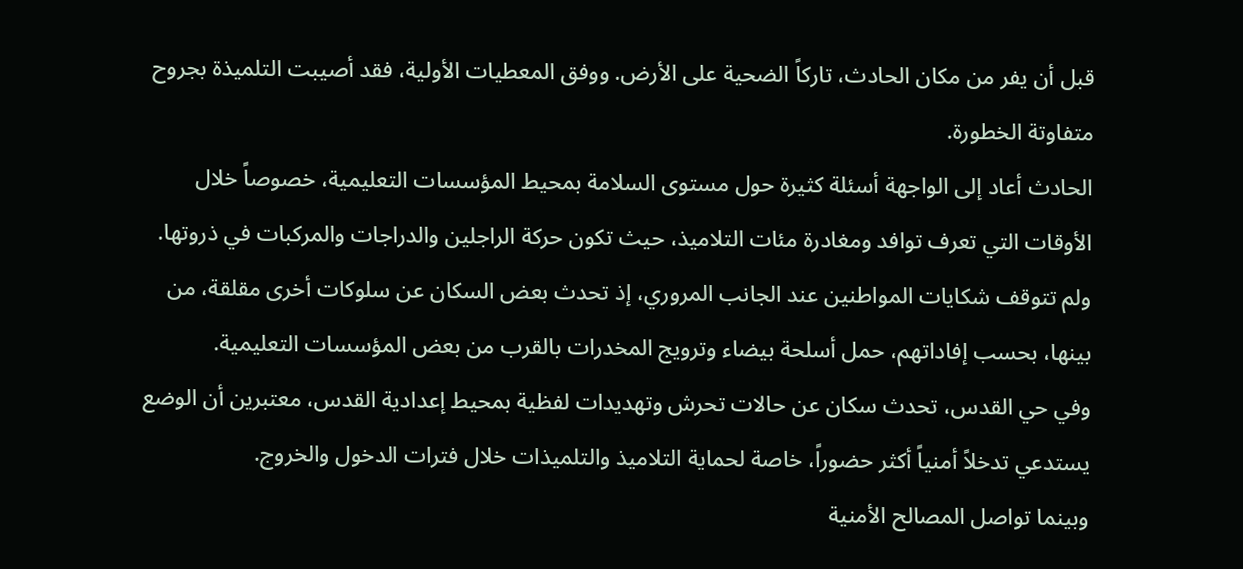قبل أن يفر من مكان الحادث، تاركاً الضحية على الأرض. ووفق المعطيات الأولية، فقد أصيبت التلميذة بجروح متفاوتة الخطورة.
الحادث أعاد إلى الواجهة أسئلة كثيرة حول مستوى السلامة بمحيط المؤسسات التعليمية، خصوصاً خلال الأوقات التي تعرف توافد ومغادرة مئات التلاميذ، حيث تكون حركة الراجلين والدراجات والمركبات في ذروتها.
ولم تتوقف شكايات المواطنين عند الجانب المروري، إذ تحدث بعض السكان عن سلوكات أخرى مقلقة، من بينها، بحسب إفاداتهم، حمل أسلحة بيضاء وترويج المخدرات بالقرب من بعض المؤسسات التعليمية.
وفي حي القدس، تحدث سكان عن حالات تحرش وتهديدات لفظية بمحيط إعدادية القدس، معتبرين أن الوضع يستدعي تدخلاً أمنياً أكثر حضوراً، خاصة لحماية التلاميذ والتلميذات خلال فترات الدخول والخروج.
وبينما تواصل المصالح الأمنية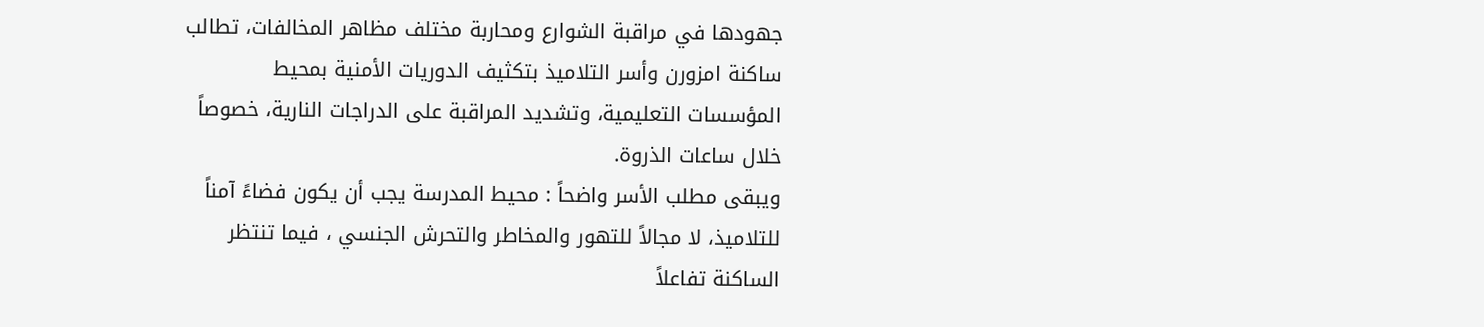جهودها في مراقبة الشوارع ومحاربة مختلف مظاهر المخالفات، تطالب ساكنة امزورن وأسر التلاميذ بتكثيف الدوريات الأمنية بمحيط المؤسسات التعليمية، وتشديد المراقبة على الدراجات النارية، خصوصاً خلال ساعات الذروة.
ويبقى مطلب الأسر واضحاً : محيط المدرسة يجب أن يكون فضاءً آمناً للتلاميذ، لا مجالاً للتهور والمخاطر والتحرش الجنسي ، فيما تنتظر الساكنة تفاعلاً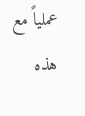عملياً مع هذه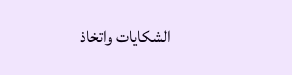الشكايات واتخاذ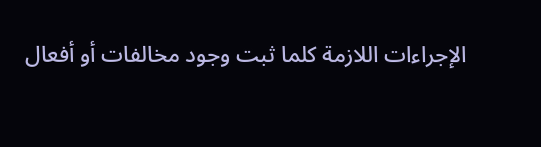الإجراءات اللازمة كلما ثبت وجود مخالفات أو أفعال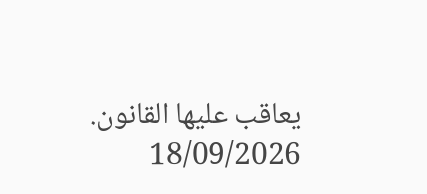يعاقب عليها القانون.
18/09/2026